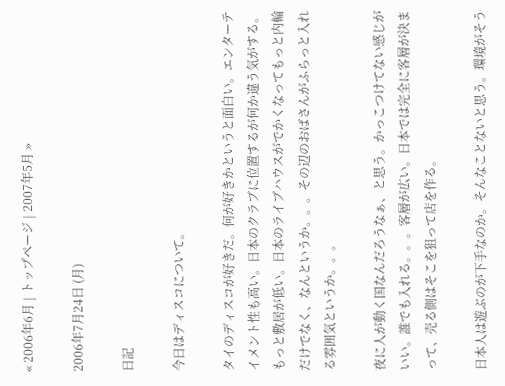« 2006年6月 | トップページ | 2007年5月 »

2006年7月24日 (月)

日記

今日はディスコについて。

タイのディスコが好きだ。何が好きかというと面白い。エンターテイメント性も高い。日本のクラブに位置するが何か違う気がする。もっと敷居が低い。日本のライブハウスがでかくなってもっと内輪だけでなく、なんというか。。。その辺のおばさんがふらっと入れる雰囲気というか。。。

夜に人が動く国なんだろうなぁ、と思う。かっこつけてない感じがいい。誰でも入れる。。。客層が広い。日本では完全に客層が決まって、売る側はそこを狙って店を作る。

日本人は遊ぶのが下手なのか。そんなことないと思う。環境がそう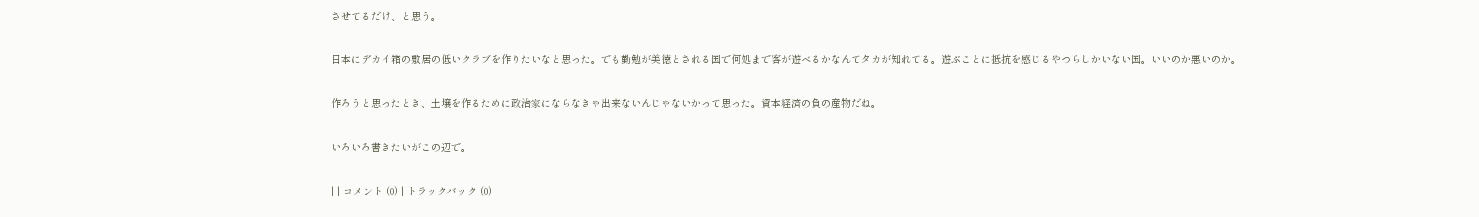させてるだけ、と思う。

日本にデカイ箱の敷居の低いクラブを作りたいなと思った。でも勤勉が美徳とされる国で何処まで客が遊べるかなんてタカが知れてる。遊ぶことに抵抗を感じるやつらしかいない国。いいのか悪いのか。

作ろうと思ったとき、土壌を作るために政治家にならなきゃ出来ないんじゃないかって思った。資本経済の負の産物だね。

いろいろ書きたいがこの辺で。

| | コメント (0) | トラックバック (0)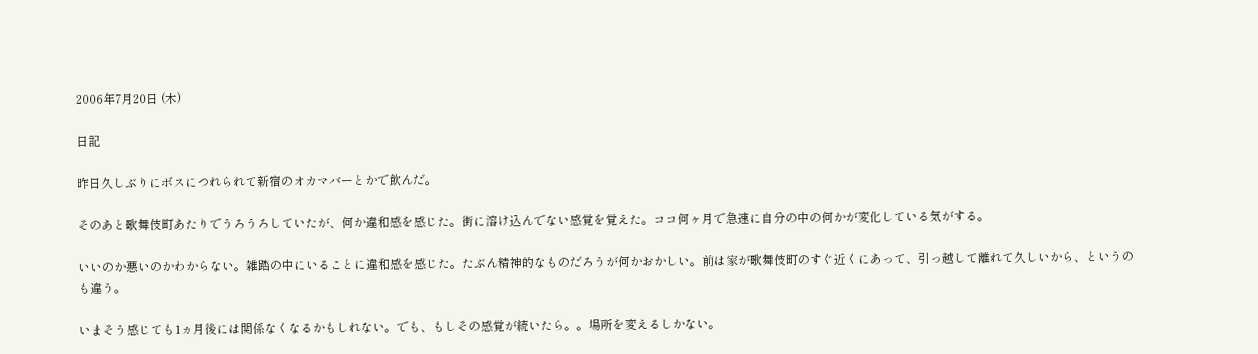2006年7月20日 (木)

日記

昨日久しぶりにボスにつれられて新宿のオカマバーとかで飲んだ。

そのあと歌舞伎町あたりでうろうろしていたが、何か違和感を感じた。街に溶け込んでない感覚を覚えた。ココ何ヶ月で急速に自分の中の何かが変化している気がする。

いいのか悪いのかわからない。雑踏の中にいることに違和感を感じた。たぶん精神的なものだろうが何かおかしい。前は家が歌舞伎町のすぐ近くにあって、引っ越して離れて久しいから、というのも違う。

いまそう感じても1ヵ月後には関係なくなるかもしれない。でも、もしその感覚が続いたら。。場所を変えるしかない。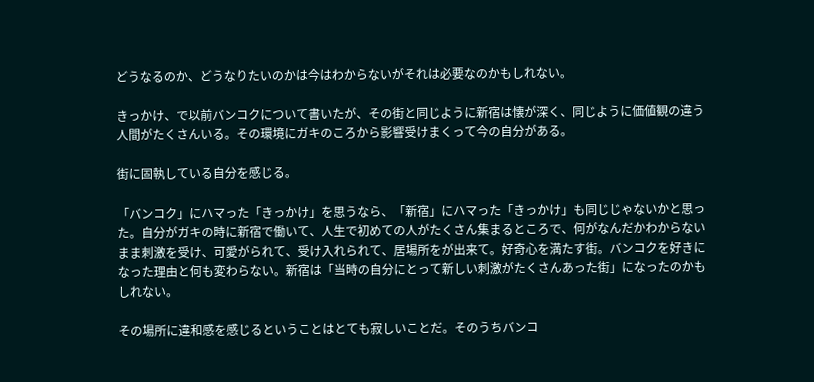どうなるのか、どうなりたいのかは今はわからないがそれは必要なのかもしれない。

きっかけ、で以前バンコクについて書いたが、その街と同じように新宿は懐が深く、同じように価値観の違う人間がたくさんいる。その環境にガキのころから影響受けまくって今の自分がある。

街に固執している自分を感じる。

「バンコク」にハマった「きっかけ」を思うなら、「新宿」にハマった「きっかけ」も同じじゃないかと思った。自分がガキの時に新宿で働いて、人生で初めての人がたくさん集まるところで、何がなんだかわからないまま刺激を受け、可愛がられて、受け入れられて、居場所をが出来て。好奇心を満たす街。バンコクを好きになった理由と何も変わらない。新宿は「当時の自分にとって新しい刺激がたくさんあった街」になったのかもしれない。

その場所に違和感を感じるということはとても寂しいことだ。そのうちバンコ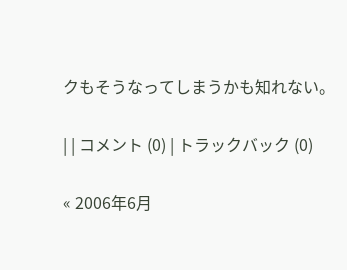クもそうなってしまうかも知れない。

| | コメント (0) | トラックバック (0)

« 2006年6月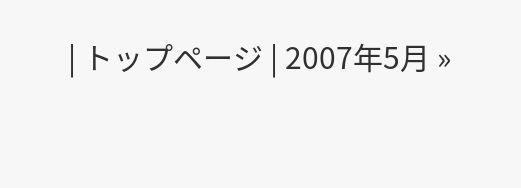| トップページ | 2007年5月 »